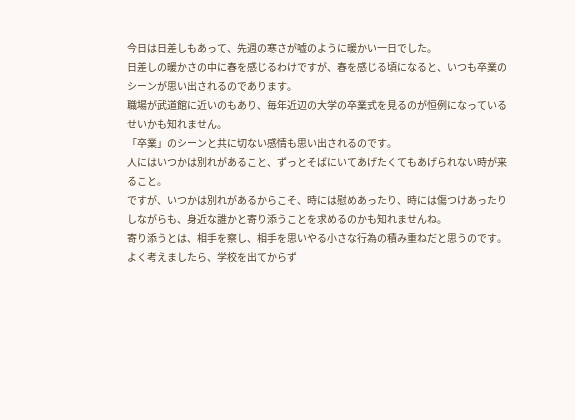今日は日差しもあって、先週の寒さが嘘のように暖かい一日でした。
日差しの暖かさの中に春を感じるわけですが、春を感じる頃になると、いつも卒業のシーンが思い出されるのであります。
職場が武道館に近いのもあり、毎年近辺の大学の卒業式を見るのが恒例になっているせいかも知れません。
「卒業」のシーンと共に切ない感情も思い出されるのです。
人にはいつかは別れがあること、ずっとそばにいてあげたくてもあげられない時が来ること。
ですが、いつかは別れがあるからこそ、時には慰めあったり、時には傷つけあったりしながらも、身近な誰かと寄り添うことを求めるのかも知れませんね。
寄り添うとは、相手を察し、相手を思いやる小さな行為の積み重ねだと思うのです。
よく考えましたら、学校を出てからず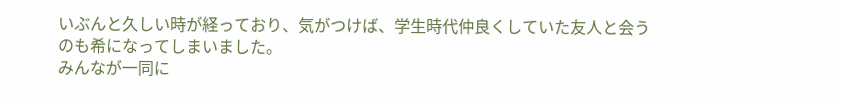いぶんと久しい時が経っており、気がつけば、学生時代仲良くしていた友人と会うのも希になってしまいました。
みんなが一同に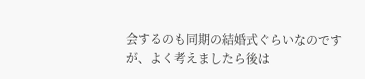会するのも同期の結婚式ぐらいなのですが、よく考えましたら後は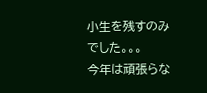小生を残すのみでした。。。
今年は頑張らな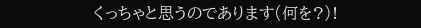くっちゃと思うのであります(何を?)!